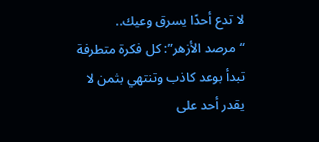لا تدع أحدًا يسرق وعيك.. “مرصد الأزهر”: كل فكرة متطرفة تبدأ بوعد كاذب وتنتهي بثمن لا يقدر أحد على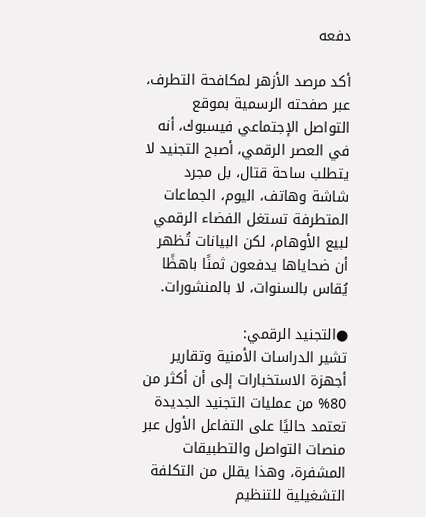دفعه

أكد مرصد الأزهر لمكافحة التطرف، عبر صفحته الرسمية بموقع التواصل الإجتماعي فيسبوك، أنه في العصر الرقمي، أصبح التجنيد لا يتطلب ساحة قتال، بل مجرد شاشة وهاتف، اليوم، الجماعات المتطرفة تستغل الفضاء الرقمي لبيع الأوهام، لكن البيانات تُظهر أن ضحاياها يدفعون ثمنًا باهظًا يُقاس بالسنوات، لا بالمنشورات.

●التجنيد الرقمي:
تشير الدراسات الأمنية وتقارير أجهزة الاستخبارات إلى أن أكثر من 80% من عمليات التجنيد الجديدة تعتمد حاليًا على التفاعل الأول عبر منصات التواصل والتطبيقات المشفرة، وهذا يقلل من التكلفة التشغيلية للتنظيم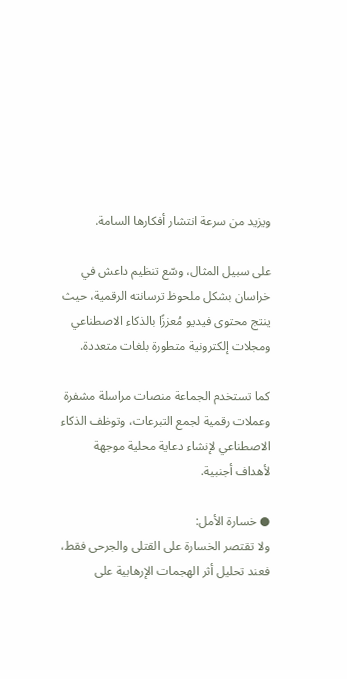ويزيد من سرعة انتشار أفكارها السامة.

على سبيل المثال، وسّع تنظيم داعش في خراسان بشكل ملحوظ ترسانته الرقمية، حيث ينتج محتوى فيديو مُعززًا بالذكاء الاصطناعي ومجلات إلكترونية متطورة بلغات متعددة.

كما تستخدم الجماعة منصات مراسلة مشفرة وعملات رقمية لجمع التبرعات، وتوظف الذكاء الاصطناعي لإنشاء دعاية محلية موجهة لأهداف أجنبية.

● خسارة الأمل:
ولا تقتصر الخسارة على القتلى والجرحى فقط، فعند تحليل أثر الهجمات الإرهابية على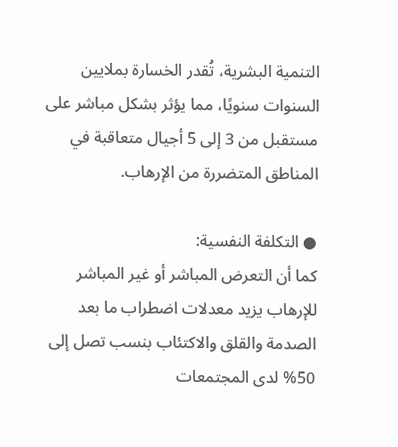التنمية البشرية، تُقدر الخسارة بملايين السنوات سنويًا، مما يؤثر بشكل مباشر على مستقبل من 3 إلى 5 أجيال متعاقبة في المناطق المتضررة من الإرهاب.

● التكلفة النفسية:
كما أن التعرض المباشر أو غير المباشر للإرهاب يزيد معدلات اضطراب ما بعد الصدمة والقلق والاكتئاب بنسب تصل إلى 50% لدى المجتمعات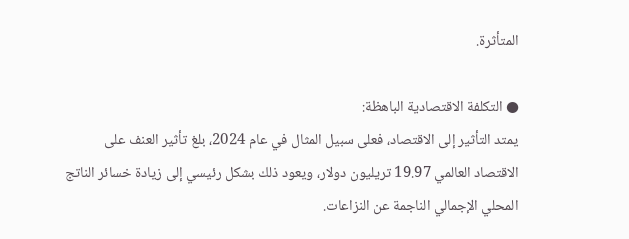المتأثرة.

● التكلفة الاقتصادية الباهظة:
يمتد التأثير إلى الاقتصاد، فعلى سبيل المثال في عام 2024، بلغ تأثير العنف على الاقتصاد العالمي 19.97 تريليون دولار، ويعود ذلك بشكل رئيسي إلى زيادة خسائر الناتج المحلي الإجمالي الناجمة عن النزاعات.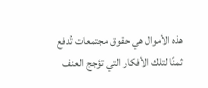هذه الأموال هي حقوق مجتمعات تُدفع ثمنًا لتلك الأفكار التي تؤجج العنف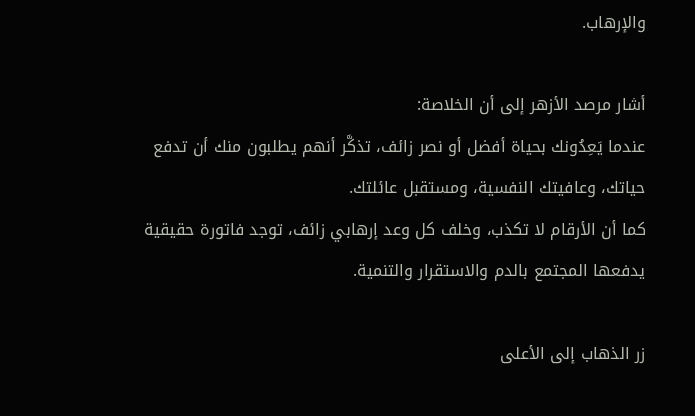والإرهاب.

أشار مرصد الأزهر إلى أن الخلاصة:
عندما يَعِدُونك بحياة أفضل أو نصر زائف، تذكَّر أنهم يطلبون منك أن تدفع حياتك، وعافيتك النفسية، ومستقبل عائلتك.
كما أن الأرقام لا تكذب، وخلف كل وعد إرهابي زائف، توجد فاتورة حقيقية يدفعها المجتمع بالدم والاستقرار والتنمية.

زر الذهاب إلى الأعلى